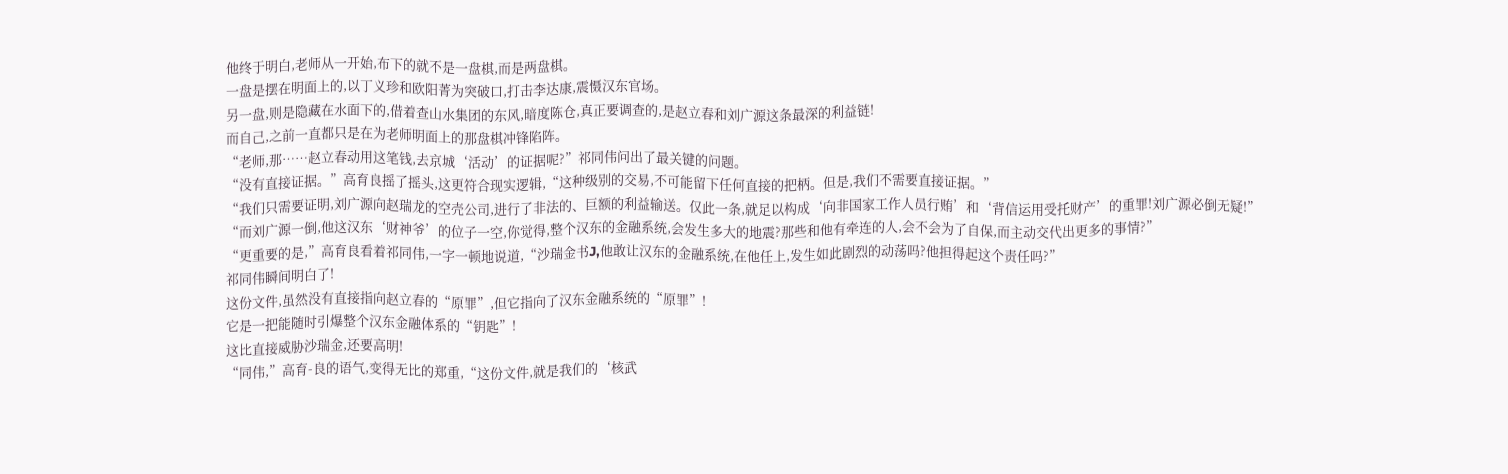他终于明白,老师从一开始,布下的就不是一盘棋,而是两盘棋。
一盘是摆在明面上的,以丁义珍和欧阳菁为突破口,打击李达康,震慑汉东官场。
另一盘,则是隐藏在水面下的,借着查山水集团的东风,暗度陈仓,真正要调查的,是赵立春和刘广源这条最深的利益链!
而自己,之前一直都只是在为老师明面上的那盘棋冲锋陷阵。
“老师,那……赵立春动用这笔钱,去京城‘活动’的证据呢?”祁同伟问出了最关键的问题。
“没有直接证据。”高育良摇了摇头,这更符合现实逻辑,“这种级别的交易,不可能留下任何直接的把柄。但是,我们不需要直接证据。”
“我们只需要证明,刘广源向赵瑞龙的空壳公司,进行了非法的、巨额的利益输送。仅此一条,就足以构成‘向非国家工作人员行贿’和‘背信运用受托财产’的重罪!刘广源必倒无疑!”
“而刘广源一倒,他这汉东‘财神爷’的位子一空,你觉得,整个汉东的金融系统,会发生多大的地震?那些和他有牵连的人,会不会为了自保,而主动交代出更多的事情?”
“更重要的是,”高育良看着祁同伟,一字一顿地说道,“沙瑞金书J,他敢让汉东的金融系统,在他任上,发生如此剧烈的动荡吗?他担得起这个责任吗?”
祁同伟瞬间明白了!
这份文件,虽然没有直接指向赵立春的“原罪”,但它指向了汉东金融系统的“原罪”!
它是一把能随时引爆整个汉东金融体系的“钥匙”!
这比直接威胁沙瑞金,还要高明!
“同伟,”高育-良的语气,变得无比的郑重,“这份文件,就是我们的‘核武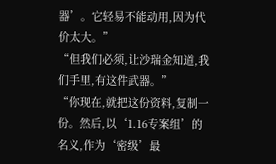器’。它轻易不能动用,因为代价太大。”
“但我们必须,让沙瑞金知道,我们手里,有这件武器。”
“你现在,就把这份资料,复制一份。然后,以‘1.16专案组’的名义,作为‘密级’最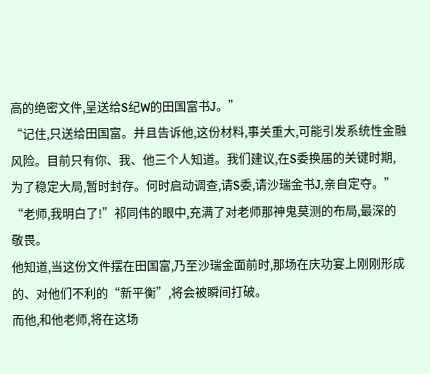高的绝密文件,呈送给S纪W的田国富书J。”
“记住,只送给田国富。并且告诉他,这份材料,事关重大,可能引发系统性金融风险。目前只有你、我、他三个人知道。我们建议,在S委换届的关键时期,为了稳定大局,暂时封存。何时启动调查,请S委,请沙瑞金书J,亲自定夺。”
“老师,我明白了!”祁同伟的眼中,充满了对老师那神鬼莫测的布局,最深的敬畏。
他知道,当这份文件摆在田国富,乃至沙瑞金面前时,那场在庆功宴上刚刚形成的、对他们不利的“新平衡”,将会被瞬间打破。
而他,和他老师,将在这场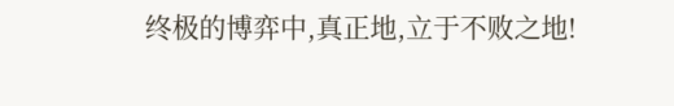终极的博弈中,真正地,立于不败之地!